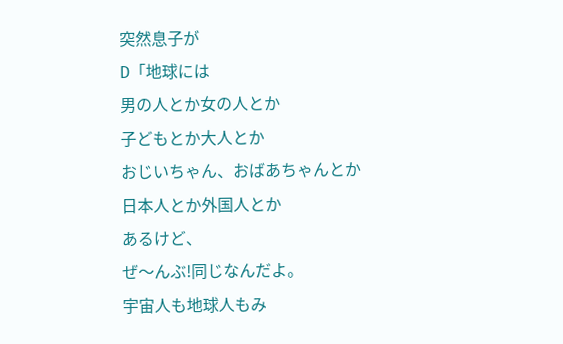突然息子が
D「地球には
男の人とか女の人とか
子どもとか大人とか
おじいちゃん、おばあちゃんとか
日本人とか外国人とか
あるけど、
ぜ〜んぶ!同じなんだよ。
宇宙人も地球人もみ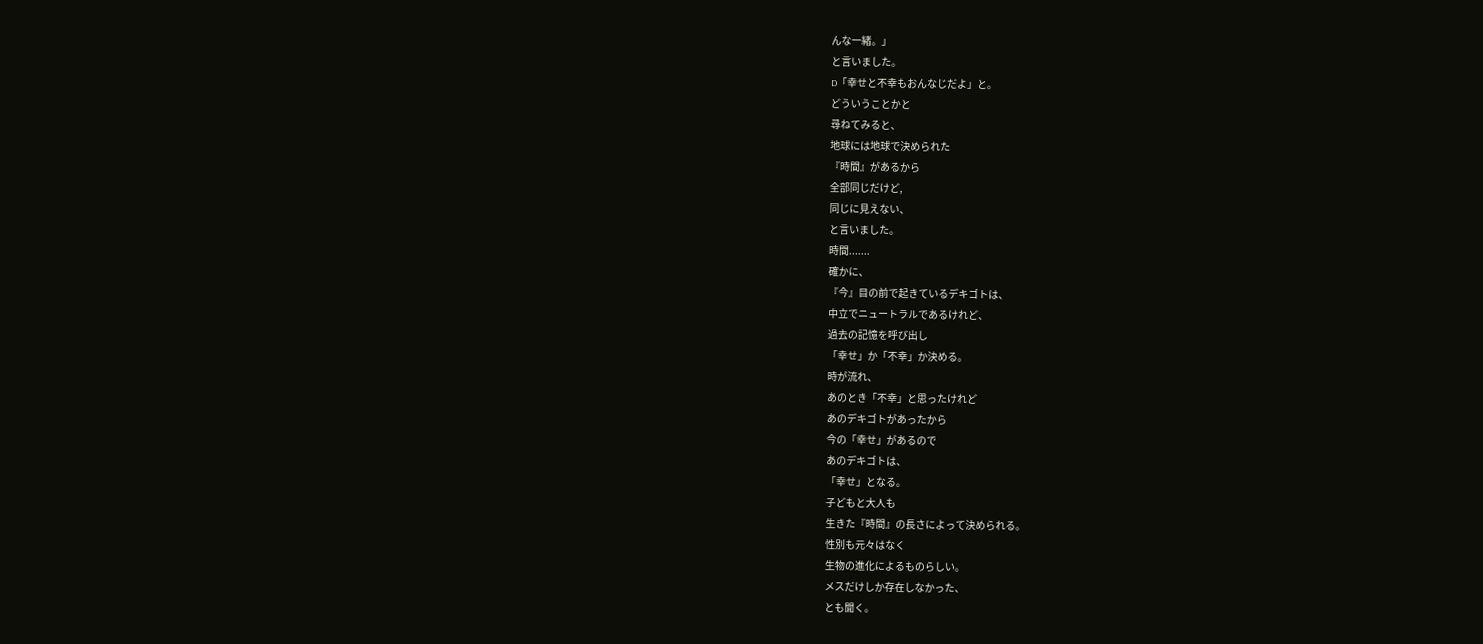んな一緒。」
と言いました。
D「幸せと不幸もおんなじだよ」と。
どういうことかと
尋ねてみると、
地球には地球で決められた
『時間』があるから
全部同じだけど,
同じに見えない、
と言いました。
時間.......
確かに、
『今』目の前で起きているデキゴトは、
中立でニュートラルであるけれど、
過去の記憶を呼び出し
「幸せ」か「不幸」か決める。
時が流れ、
あのとき「不幸」と思ったけれど
あのデキゴトがあったから
今の「幸せ」があるので
あのデキゴトは、
「幸せ」となる。
子どもと大人も
生きた『時間』の長さによって決められる。
性別も元々はなく
生物の進化によるものらしい。
メスだけしか存在しなかった、
とも聞く。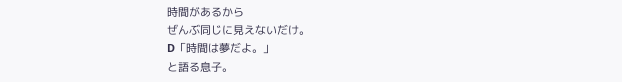時間があるから
ぜんぶ同じに見えないだけ。
D「時間は夢だよ。」
と語る息子。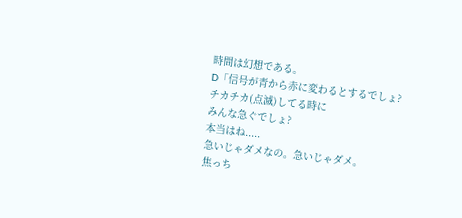時間は幻想である。
D「信号が青から赤に変わるとするでしょ?
チカチカ(点滅)してる時に
みんな急ぐでしょ?
本当はね.....
急いじゃダメなの。急いじゃダメ。
焦っち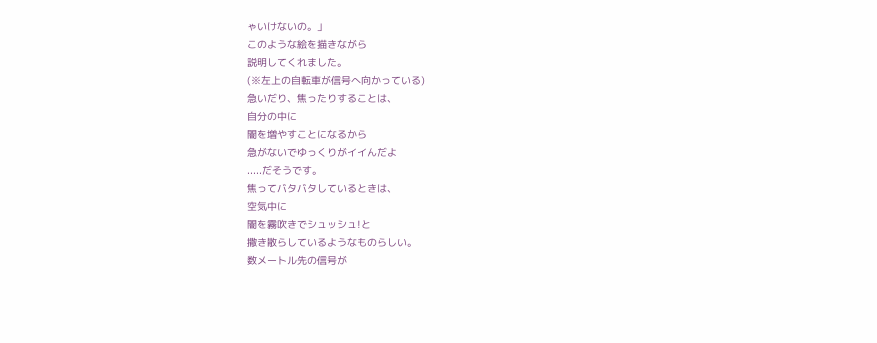ゃいけないの。」
このような絵を描きながら
説明してくれました。
(※左上の自転車が信号へ向かっている)
急いだり、焦ったりすることは、
自分の中に
闇を増やすことになるから
急がないでゆっくりがイイんだよ
.....だそうです。
焦ってバタバタしているときは、
空気中に
闇を霧吹きでシュッシュ!と
撒き散らしているようなものらしい。
数メートル先の信号が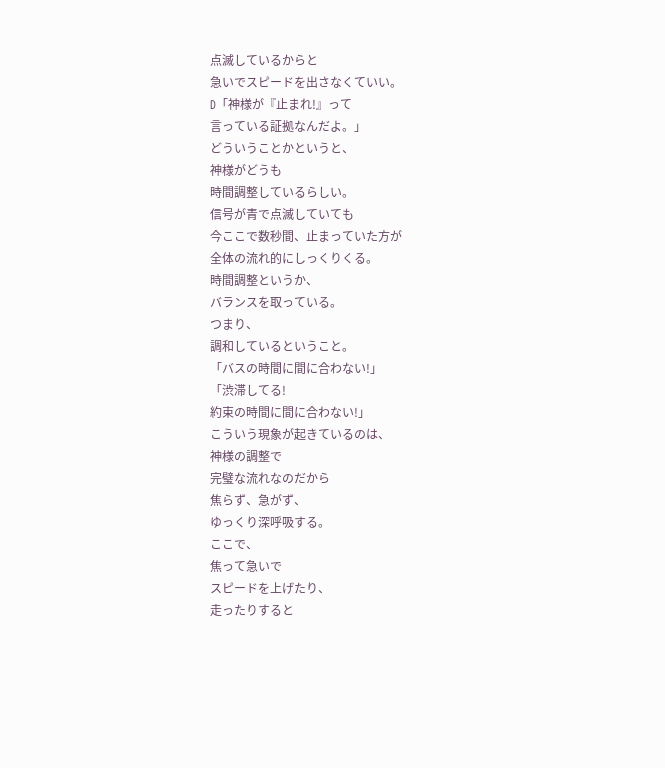点滅しているからと
急いでスピードを出さなくていい。
D「神様が『止まれ!』って
言っている証拠なんだよ。」
どういうことかというと、
神様がどうも
時間調整しているらしい。
信号が青で点滅していても
今ここで数秒間、止まっていた方が
全体の流れ的にしっくりくる。
時間調整というか、
バランスを取っている。
つまり、
調和しているということ。
「バスの時間に間に合わない!」
「渋滞してる!
約束の時間に間に合わない!」
こういう現象が起きているのは、
神様の調整で
完璧な流れなのだから
焦らず、急がず、
ゆっくり深呼吸する。
ここで、
焦って急いで
スピードを上げたり、
走ったりすると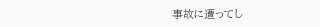事故に遭ってし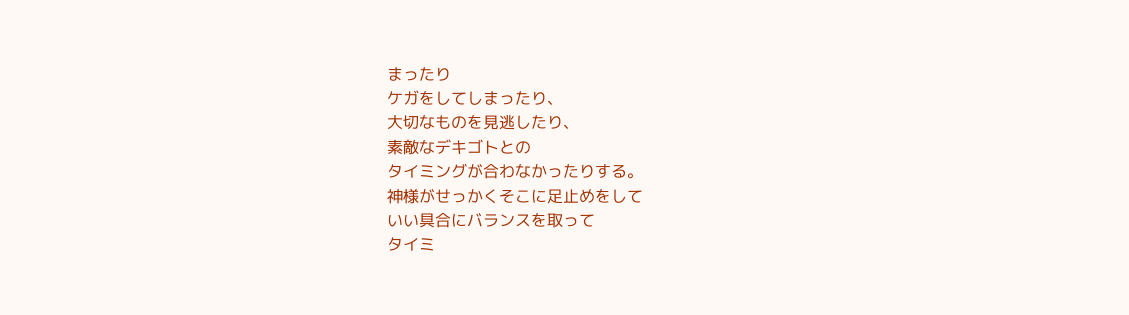まったり
ケガをしてしまったり、
大切なものを見逃したり、
素敵なデキゴトとの
タイミングが合わなかったりする。
神様がせっかくそこに足止めをして
いい具合にバランスを取って
タイミ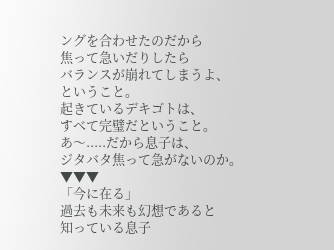ングを合わせたのだから
焦って急いだりしたら
バランスが崩れてしまうよ、
ということ。
起きているデキゴトは、
すべて完璧だということ。
あ〜.....だから息子は、
ジタバタ焦って急がないのか。
▼▼▼
「今に在る」
過去も未来も幻想であると
知っている息子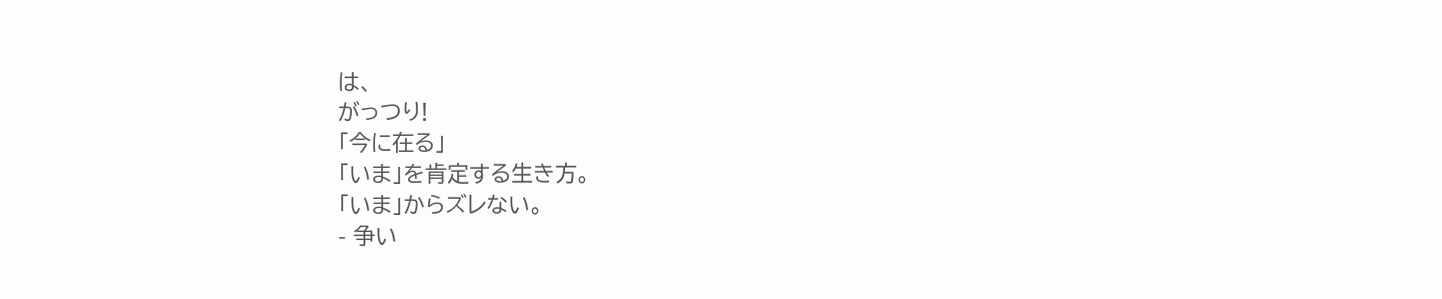は、
がっつり!
「今に在る」
「いま」を肯定する生き方。
「いま」からズレない。
- 争い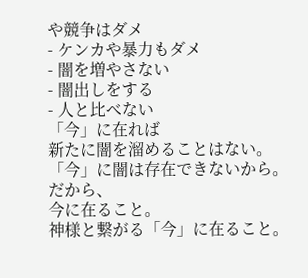や競争はダメ
- ケンカや暴力もダメ
- 闇を増やさない
- 闇出しをする
- 人と比べない
「今」に在れば
新たに闇を溜めることはない。
「今」に闇は存在できないから。
だから、
今に在ること。
神様と繋がる「今」に在ること。